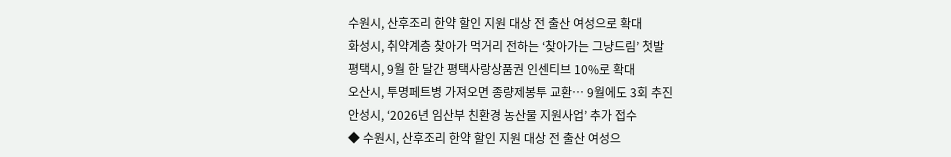수원시, 산후조리 한약 할인 지원 대상 전 출산 여성으로 확대
화성시, 취약계층 찾아가 먹거리 전하는 ‘찾아가는 그냥드림’ 첫발
평택시, 9월 한 달간 평택사랑상품권 인센티브 10%로 확대
오산시, 투명페트병 가져오면 종량제봉투 교환… 9월에도 3회 추진
안성시, ‘2026년 임산부 친환경 농산물 지원사업’ 추가 접수
◆ 수원시, 산후조리 한약 할인 지원 대상 전 출산 여성으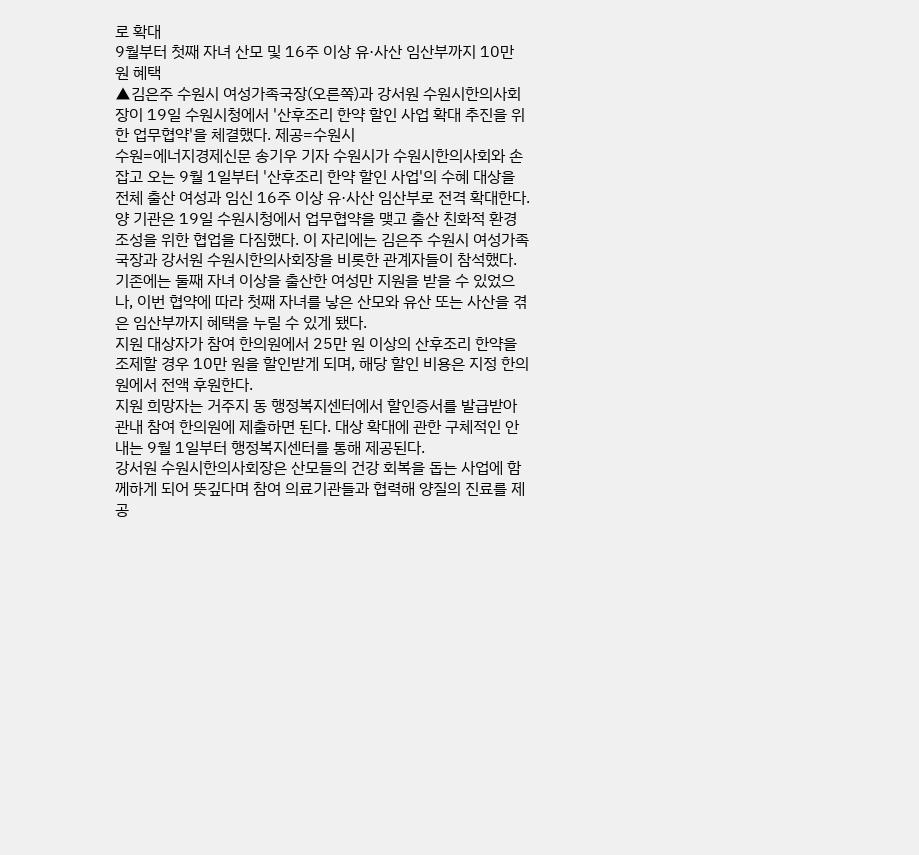로 확대
9월부터 첫째 자녀 산모 및 16주 이상 유·사산 임산부까지 10만 원 혜택
▲김은주 수원시 여성가족국장(오른쪽)과 강서원 수원시한의사회장이 19일 수원시청에서 '산후조리 한약 할인 사업 확대 추진을 위한 업무협약'을 체결했다. 제공=수원시
수원=에너지경제신문 송기우 기자 수원시가 수원시한의사회와 손잡고 오는 9월 1일부터 '산후조리 한약 할인 사업'의 수혜 대상을 전체 출산 여성과 임신 16주 이상 유·사산 임산부로 전격 확대한다.
양 기관은 19일 수원시청에서 업무협약을 맺고 출산 친화적 환경 조성을 위한 협업을 다짐했다. 이 자리에는 김은주 수원시 여성가족국장과 강서원 수원시한의사회장을 비롯한 관계자들이 참석했다.
기존에는 둘째 자녀 이상을 출산한 여성만 지원을 받을 수 있었으나, 이번 협약에 따라 첫째 자녀를 낳은 산모와 유산 또는 사산을 겪은 임산부까지 혜택을 누릴 수 있게 됐다.
지원 대상자가 참여 한의원에서 25만 원 이상의 산후조리 한약을 조제할 경우 10만 원을 할인받게 되며, 해당 할인 비용은 지정 한의원에서 전액 후원한다.
지원 희망자는 거주지 동 행정복지센터에서 할인증서를 발급받아 관내 참여 한의원에 제출하면 된다. 대상 확대에 관한 구체적인 안내는 9월 1일부터 행정복지센터를 통해 제공된다.
강서원 수원시한의사회장은 산모들의 건강 회복을 돕는 사업에 함께하게 되어 뜻깊다며 참여 의료기관들과 협력해 양질의 진료를 제공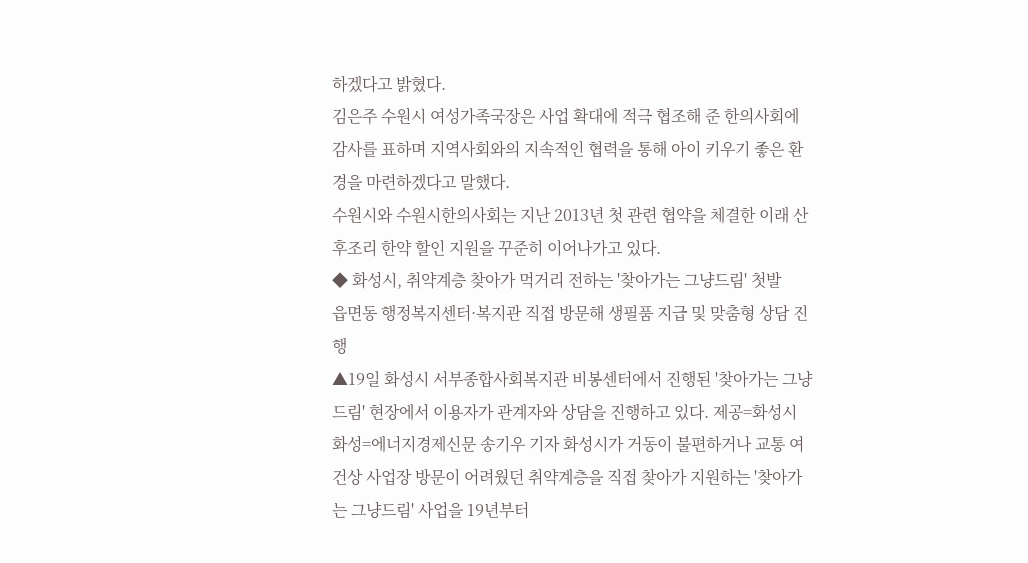하겠다고 밝혔다.
김은주 수원시 여성가족국장은 사업 확대에 적극 협조해 준 한의사회에 감사를 표하며 지역사회와의 지속적인 협력을 통해 아이 키우기 좋은 환경을 마련하겠다고 말했다.
수원시와 수원시한의사회는 지난 2013년 첫 관련 협약을 체결한 이래 산후조리 한약 할인 지원을 꾸준히 이어나가고 있다.
◆ 화성시, 취약계층 찾아가 먹거리 전하는 '찾아가는 그냥드림' 첫발
읍면동 행정복지센터·복지관 직접 방문해 생필품 지급 및 맞춤형 상담 진행
▲19일 화성시 서부종합사회복지관 비봉센터에서 진행된 '찾아가는 그냥드림' 현장에서 이용자가 관계자와 상담을 진행하고 있다. 제공=화성시
화성=에너지경제신문 송기우 기자 화성시가 거동이 불편하거나 교통 여건상 사업장 방문이 어려웠던 취약계층을 직접 찾아가 지원하는 '찾아가는 그냥드림' 사업을 19년부터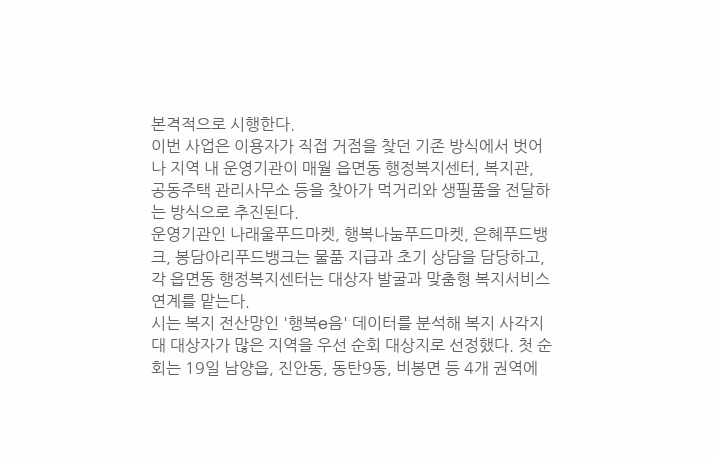본격적으로 시행한다.
이번 사업은 이용자가 직접 거점을 찾던 기존 방식에서 벗어나 지역 내 운영기관이 매월 읍면동 행정복지센터, 복지관, 공동주택 관리사무소 등을 찾아가 먹거리와 생필품을 전달하는 방식으로 추진된다.
운영기관인 나래울푸드마켓, 행복나눔푸드마켓, 은혜푸드뱅크, 봉담아리푸드뱅크는 물품 지급과 초기 상담을 담당하고, 각 읍면동 행정복지센터는 대상자 발굴과 맞춤형 복지서비스 연계를 맡는다.
시는 복지 전산망인 '행복e음' 데이터를 분석해 복지 사각지대 대상자가 많은 지역을 우선 순회 대상지로 선정했다. 첫 순회는 19일 남양읍, 진안동, 동탄9동, 비봉면 등 4개 권역에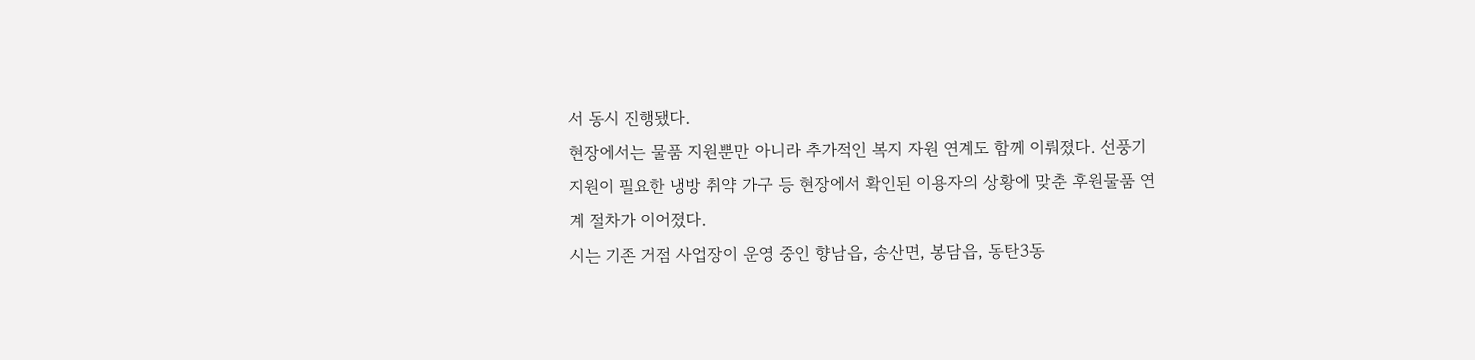서 동시 진행됐다.
현장에서는 물품 지원뿐만 아니라 추가적인 복지 자원 연계도 함께 이뤄졌다. 선풍기 지원이 필요한 냉방 취약 가구 등 현장에서 확인된 이용자의 상황에 맞춘 후원물품 연계 절차가 이어졌다.
시는 기존 거점 사업장이 운영 중인 향남읍, 송산면, 봉담읍, 동탄3동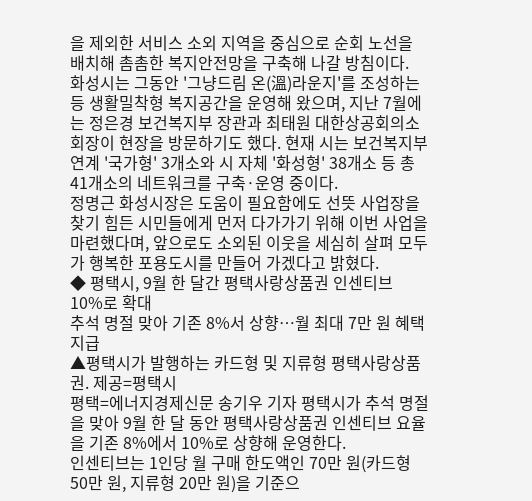을 제외한 서비스 소외 지역을 중심으로 순회 노선을 배치해 촘촘한 복지안전망을 구축해 나갈 방침이다.
화성시는 그동안 '그냥드림 온(溫)라운지'를 조성하는 등 생활밀착형 복지공간을 운영해 왔으며, 지난 7월에는 정은경 보건복지부 장관과 최태원 대한상공회의소 회장이 현장을 방문하기도 했다. 현재 시는 보건복지부 연계 '국가형' 3개소와 시 자체 '화성형' 38개소 등 총 41개소의 네트워크를 구축·운영 중이다.
정명근 화성시장은 도움이 필요함에도 선뜻 사업장을 찾기 힘든 시민들에게 먼저 다가가기 위해 이번 사업을 마련했다며, 앞으로도 소외된 이웃을 세심히 살펴 모두가 행복한 포용도시를 만들어 가겠다고 밝혔다.
◆ 평택시, 9월 한 달간 평택사랑상품권 인센티브 10%로 확대
추석 명절 맞아 기존 8%서 상향…월 최대 7만 원 혜택 지급
▲평택시가 발행하는 카드형 및 지류형 평택사랑상품권. 제공=평택시
평택=에너지경제신문 송기우 기자 평택시가 추석 명절을 맞아 9월 한 달 동안 평택사랑상품권 인센티브 요율을 기존 8%에서 10%로 상향해 운영한다.
인센티브는 1인당 월 구매 한도액인 70만 원(카드형 50만 원, 지류형 20만 원)을 기준으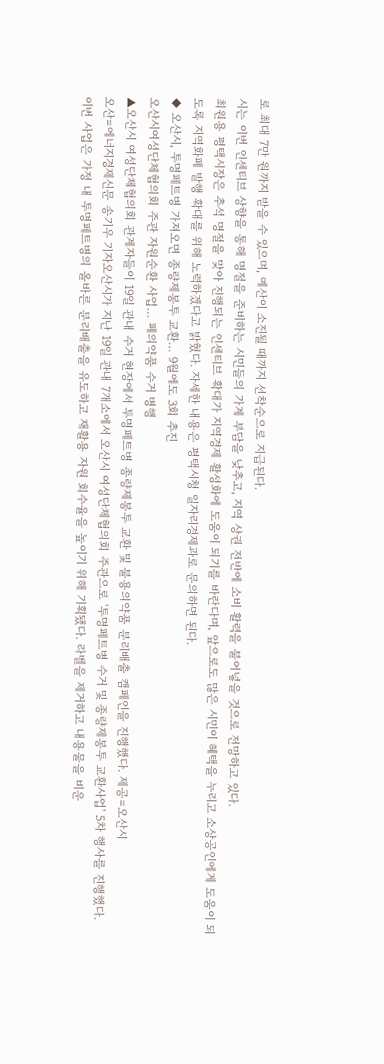로 최대 7만 원까지 받을 수 있으며, 예산이 소진될 때까지 선착순으로 지급된다.
시는 이번 인센티브 상향을 통해 명절을 준비하는 시민들의 가계 부담을 낮추고, 지역 상권 전반에 소비 활력을 불어넣을 것으로 전망하고 있다.
최원용 평택시장은 추석 명절을 맞아 진행되는 인센티브 확대가 지역경제 활성화에 도움이 되기를 바란다며, 앞으로도 많은 시민이 혜택을 누리고 소상공인에게 도움이 되도록 지역화폐 발행 확대를 위해 노력하겠다고 밝혔다. 자세한 내용은 평택시청 일자리경제과로 문의하면 된다.
◆ 오산시, 투명페트병 가져오면 종량제봉투 교환… 9월에도 3회 추진
오산시여성단체협의회 주관 자원순환 사업… 폐의약품 수거 병행
▲오산시 여성단체협의회 관계자들이 19일 관내 수거 현장에서 투명페트병 종량제봉투 교환 및 불용의약품 분리배출 캠페인을 진행했다. 제공=오산시
오산=에너지경제신문 송기우 기자오산시가 지난 19일 관내 7개소에서 오산시 여성단체협의회 주관으로 '투명페트병 수거 및 종량제봉투 교환사업' 5차 행사를 진행했다.
이번 사업은 가정 내 투명페트병의 올바른 분리배출을 유도하고 재활용 자원 회수율을 높이기 위해 기획됐다. 라벨을 제거하고 내용물을 비운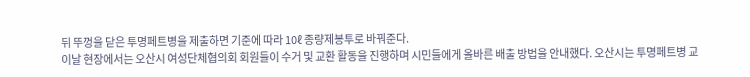뒤 뚜껑을 닫은 투명페트병을 제출하면 기준에 따라 10ℓ 종량제봉투로 바꿔준다.
이날 현장에서는 오산시 여성단체협의회 회원들이 수거 및 교환 활동을 진행하며 시민들에게 올바른 배출 방법을 안내했다. 오산시는 투명페트병 교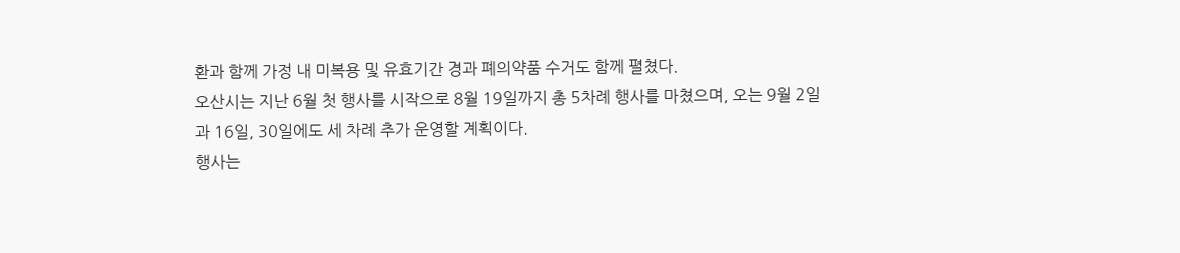환과 함께 가정 내 미복용 및 유효기간 경과 폐의약품 수거도 함께 펼쳤다.
오산시는 지난 6월 첫 행사를 시작으로 8월 19일까지 총 5차례 행사를 마쳤으며, 오는 9월 2일과 16일, 30일에도 세 차례 추가 운영할 계획이다.
행사는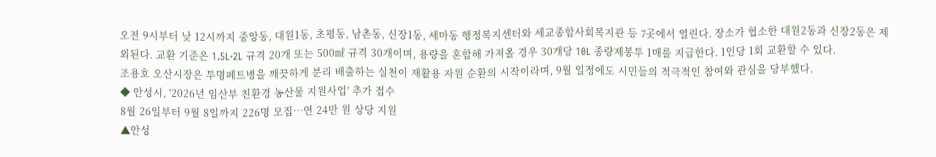오전 9시부터 낮 12시까지 중앙동, 대원1동, 초평동, 남촌동, 신장1동, 세마동 행정복지센터와 세교종합사회복지관 등 7곳에서 열린다. 장소가 협소한 대원2동과 신장2동은 제외된다. 교환 기준은 1.5L·2L 규격 20개 또는 500㎖ 규격 30개이며, 용량을 혼합해 가져올 경우 30개당 10L 종량제봉투 1매를 지급한다. 1인당 1회 교환할 수 있다.
조용호 오산시장은 투명페트병을 깨끗하게 분리 배출하는 실천이 재활용 자원 순환의 시작이라며, 9월 일정에도 시민들의 적극적인 참여와 관심을 당부했다.
◆ 안성시, '2026년 임산부 친환경 농산물 지원사업' 추가 접수
8월 26일부터 9월 8일까지 226명 모집…연 24만 원 상당 지원
▲안성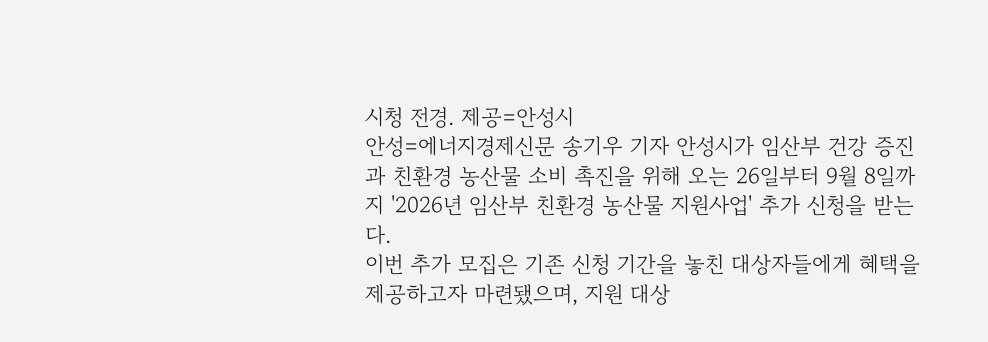시청 전경. 제공=안성시
안성=에너지경제신문 송기우 기자 안성시가 임산부 건강 증진과 친환경 농산물 소비 촉진을 위해 오는 26일부터 9월 8일까지 '2026년 임산부 친환경 농산물 지원사업' 추가 신청을 받는다.
이번 추가 모집은 기존 신청 기간을 놓친 대상자들에게 혜택을 제공하고자 마련됐으며, 지원 대상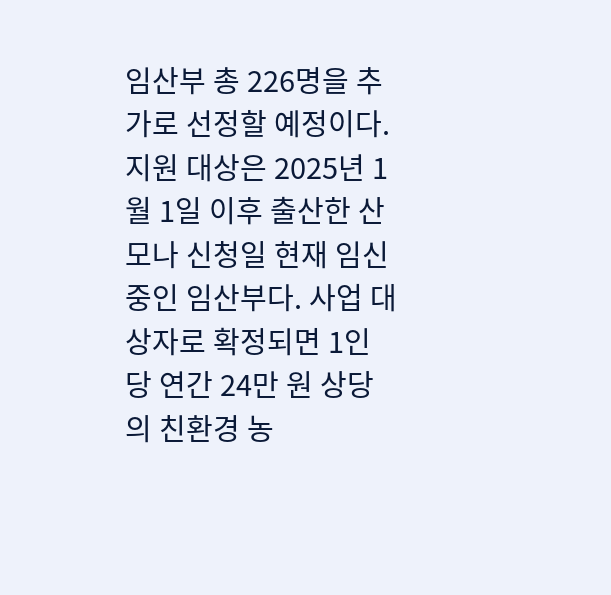임산부 총 226명을 추가로 선정할 예정이다.
지원 대상은 2025년 1월 1일 이후 출산한 산모나 신청일 현재 임신 중인 임산부다. 사업 대상자로 확정되면 1인당 연간 24만 원 상당의 친환경 농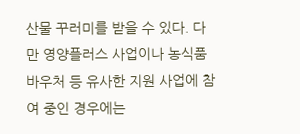산물 꾸러미를 받을 수 있다. 다만 영양플러스 사업이나 농식품 바우처 등 유사한 지원 사업에 참여 중인 경우에는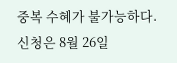중복 수혜가 불가능하다.
신청은 8월 26일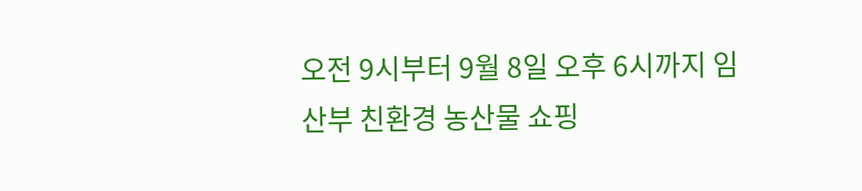오전 9시부터 9월 8일 오후 6시까지 임산부 친환경 농산물 쇼핑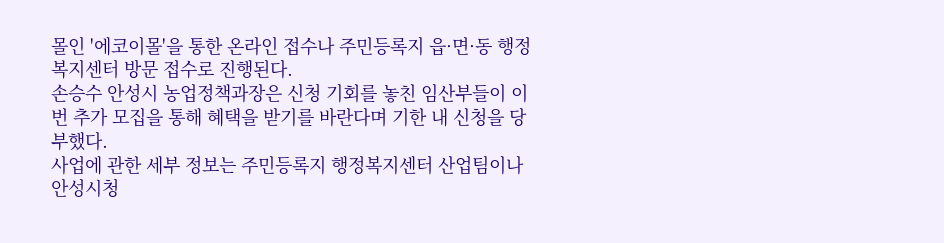몰인 '에코이몰'을 통한 온라인 접수나 주민등록지 읍·면·동 행정복지센터 방문 접수로 진행된다.
손승수 안성시 농업정책과장은 신청 기회를 놓친 임산부들이 이번 추가 모집을 통해 혜택을 받기를 바란다며 기한 내 신청을 당부했다.
사업에 관한 세부 정보는 주민등록지 행정복지센터 산업팀이나 안성시청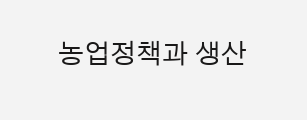농업정책과 생산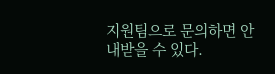지원팀으로 문의하면 안내받을 수 있다.